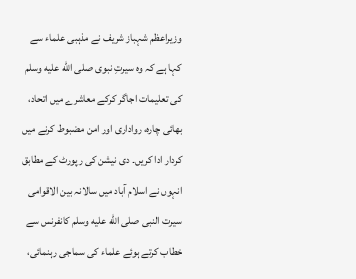وزیراعظم شہباز شریف نے مذہبی علماء سے کہا ہے کہ وہ سیرتِ نبوی صلى الله عليه وسلم کی تعلیمات اجاگر کرکے معاشرے میں اتحاد، بھائی چارہ، رواداری اور امن مضبوط کرنے میں کردار ادا کریں۔ دی نیشن کی رپورٹ کے مطابق انہوں نے اسلام آباد میں سالانہ بین الاقوامی سیرت النبی صلى الله عليه وسلم کانفرنس سے خطاب کرتے ہوئے علماء کی سماجی رہنمائی،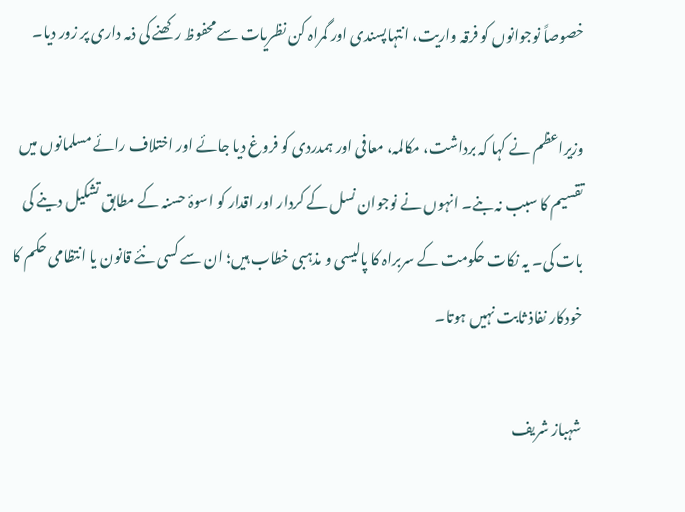خصوصاً نوجوانوں کو فرقہ واریت، انتہاپسندی اور گمراہ کن نظریات سے محفوظ رکھنے کی ذمہ داری پر زور دیا۔

وزیراعظم نے کہا کہ برداشت، مکالمہ، معافی اور ہمدردی کو فروغ دیا جائے اور اختلاف رائے مسلمانوں میں تقسیم کا سبب نہ بنے۔ انہوں نے نوجوان نسل کے کردار اور اقدار کو اسوۂ حسنہ کے مطابق تشکیل دینے کی بات کی۔ یہ نکات حکومت کے سربراہ کا پالیسی و مذہبی خطاب ہیں؛ ان سے کسی نئے قانون یا انتظامی حکم کا خودکار نفاذ ثابت نہیں ہوتا۔

شہباز شریف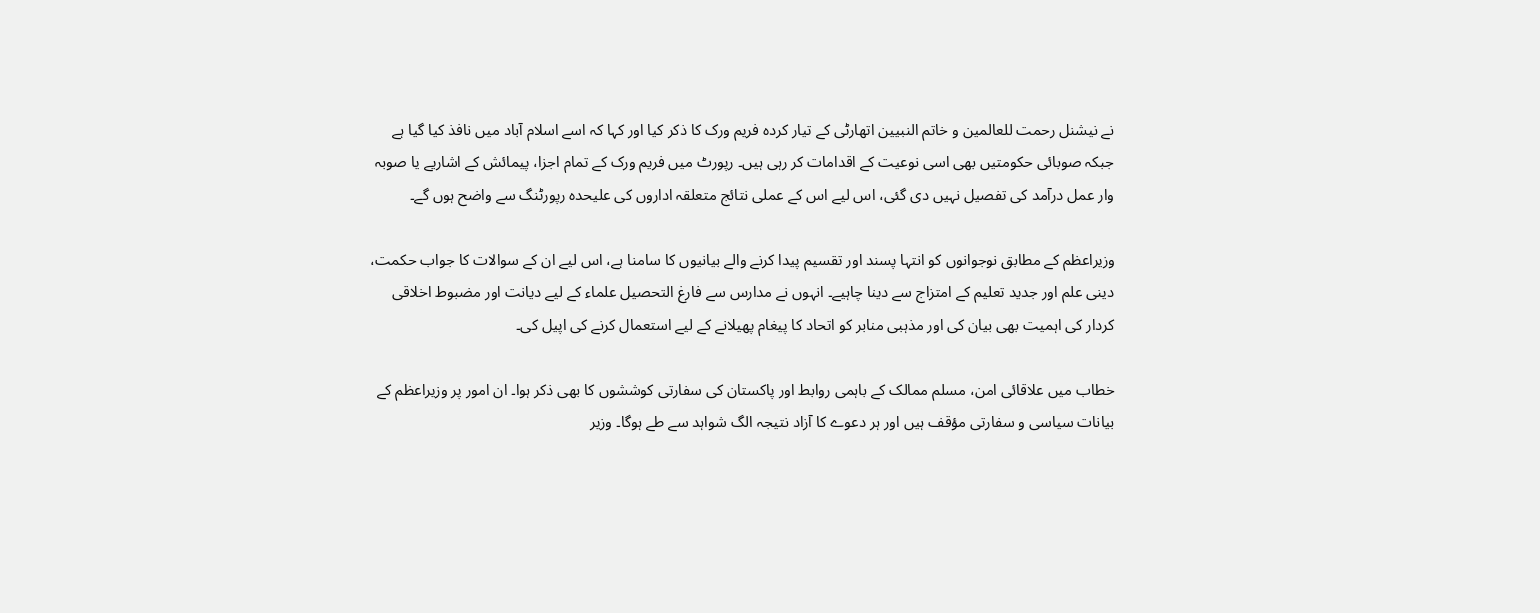نے نیشنل رحمت للعالمین و خاتم النبیین اتھارٹی کے تیار کردہ فریم ورک کا ذکر کیا اور کہا کہ اسے اسلام آباد میں نافذ کیا گیا ہے جبکہ صوبائی حکومتیں بھی اسی نوعیت کے اقدامات کر رہی ہیں۔ رپورٹ میں فریم ورک کے تمام اجزا، پیمائش کے اشاریے یا صوبہ وار عمل درآمد کی تفصیل نہیں دی گئی، اس لیے اس کے عملی نتائج متعلقہ اداروں کی علیحدہ رپورٹنگ سے واضح ہوں گے۔

وزیراعظم کے مطابق نوجوانوں کو انتہا پسند اور تقسیم پیدا کرنے والے بیانیوں کا سامنا ہے، اس لیے ان کے سوالات کا جواب حکمت، دینی علم اور جدید تعلیم کے امتزاج سے دینا چاہیے۔ انہوں نے مدارس سے فارغ التحصیل علماء کے لیے دیانت اور مضبوط اخلاقی کردار کی اہمیت بھی بیان کی اور مذہبی منابر کو اتحاد کا پیغام پھیلانے کے لیے استعمال کرنے کی اپیل کی۔

خطاب میں علاقائی امن، مسلم ممالک کے باہمی روابط اور پاکستان کی سفارتی کوششوں کا بھی ذکر ہوا۔ ان امور پر وزیراعظم کے بیانات سیاسی و سفارتی مؤقف ہیں اور ہر دعوے کا آزاد نتیجہ الگ شواہد سے طے ہوگا۔ وزیر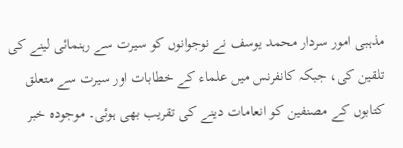مذہبی امور سردار محمد یوسف نے نوجوانوں کو سیرت سے رہنمائی لینے کی تلقین کی، جبکہ کانفرنس میں علماء کے خطابات اور سیرت سے متعلق کتابوں کے مصنفین کو انعامات دینے کی تقریب بھی ہوئی۔ موجودہ خبر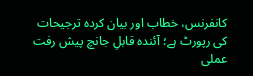کانفرنس، خطاب اور بیان کردہ ترجیحات کی رپورٹ ہے؛ آئندہ قابلِ جانچ پیش رفت عملی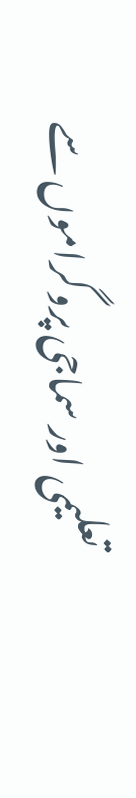تعلیمی اور سماجی پروگراموں سے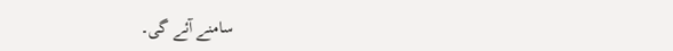سامنے آئے گی۔